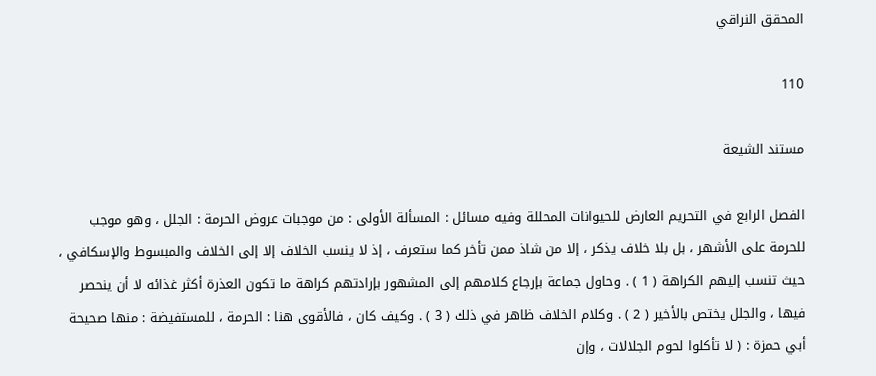المحقق النراقي

110

مستند الشيعة

الفصل الرابع في التحريم العارض للحيوانات المحللة وفيه مسائل : المسألة الأولى : من موجبات عروض الحرمة : الجلل ، وهو موجب للحرمة على الأشهر ، بل بلا خلاف يذكر ، إلا من شاذ ممن تأخر كما ستعرف ، إذ لا ينسب الخلاف إلا إلى الخلاف والمبسوط والإسكافي ، حيث تنسب إليهم الكراهة ( 1 ) . وحاول جماعة بإرجاع كلامهم إلى المشهور بإرادتهم كراهة ما تكون العذرة أكثر غذائه لا أن ينحصر فيها ، والجلل يختص بالأخير ( 2 ) . وكلام الخلاف ظاهر في ذلك ( 3 ) . وكيف كان ، فالأقوى هنا : الحرمة ، للمستفيضة : منها صحيحة أبي حمزة : ( لا تأكلوا لحوم الجلالات ، وإن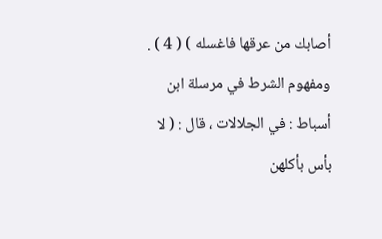أصابك من عرقها فاغسله ) ( 4 ) . ومفهوم الشرط في مرسلة ابن أسباط : في الجلالات ، قال : ( لا بأس بأكلهن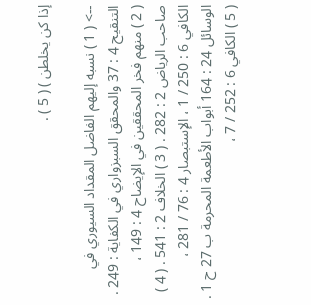إذا كن يخلطن ) ( 5 ) .

--> ( 1 ) نسبه إليهم الفاضل المقداد السيوري في التنقيح 4 : 37 والمحقق السبزواري في الكفاية : 249 . ( 2 ) منهم فخر المحققين في الإيضاح 4 : 149 ، صاحب الرياض 2 : 282 . ( 3 ) الخلاف 2 : 541 . ( 4 ) الكافي 6 : 250 / 1 ، الإستبصار 4 : 76 / 281 ، الوسائل 24 : 164 أبواب الأطعمة المحرمة ب 27 ح 1 . ( 5 ) الكافي 6 : 252 / 7 ،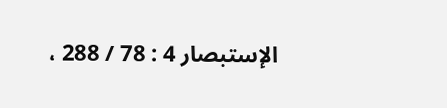الإستبصار 4 : 78 / 288 ،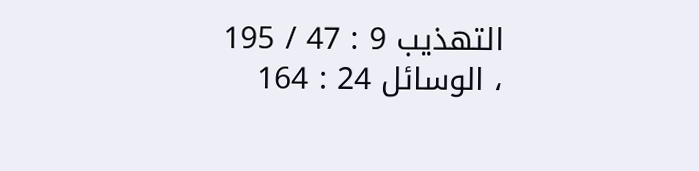التهذيب 9 : 47 / 195 ، الوسائل 24 : 164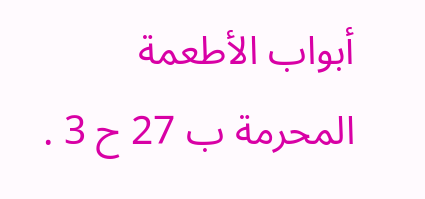أبواب الأطعمة المحرمة ب 27 ح 3 .